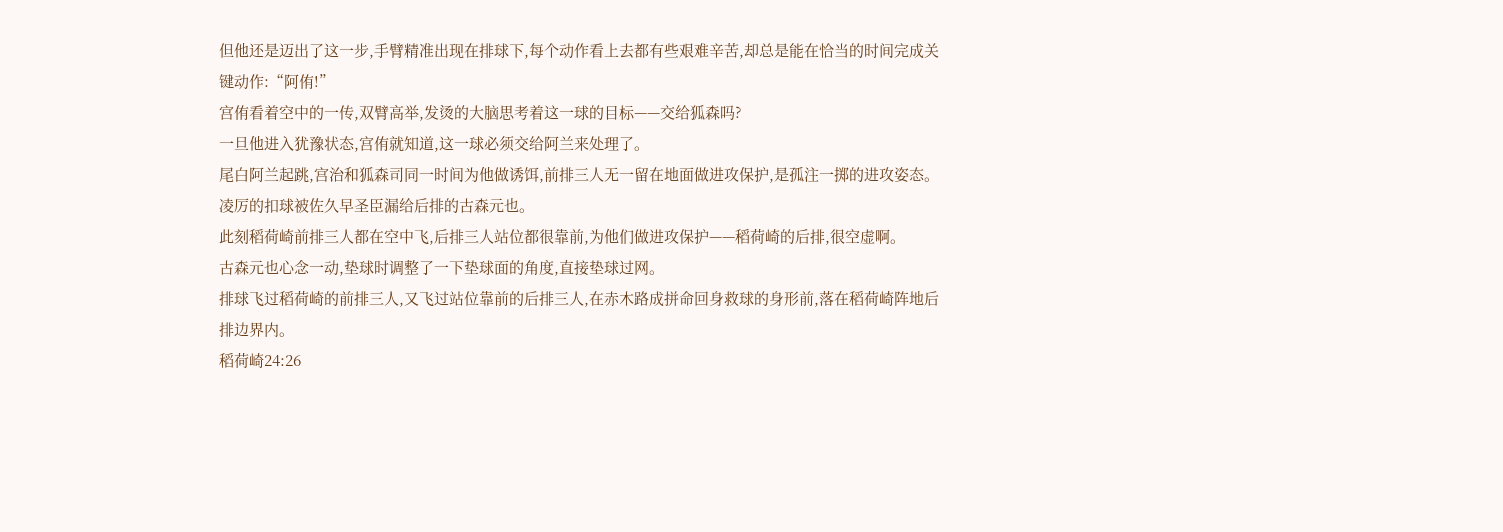但他还是迈出了这一步,手臂精准出现在排球下,每个动作看上去都有些艰难辛苦,却总是能在恰当的时间完成关键动作:“阿侑!”
宫侑看着空中的一传,双臂高举,发烫的大脑思考着这一球的目标——交给狐森吗?
一旦他进入犹豫状态,宫侑就知道,这一球必须交给阿兰来处理了。
尾白阿兰起跳,宫治和狐森司同一时间为他做诱饵,前排三人无一留在地面做进攻保护,是孤注一掷的进攻姿态。
凌厉的扣球被佐久早圣臣漏给后排的古森元也。
此刻稻荷崎前排三人都在空中飞,后排三人站位都很靠前,为他们做进攻保护——稻荷崎的后排,很空虚啊。
古森元也心念一动,垫球时调整了一下垫球面的角度,直接垫球过网。
排球飞过稻荷崎的前排三人,又飞过站位靠前的后排三人,在赤木路成拼命回身救球的身形前,落在稻荷崎阵地后排边界内。
稻荷崎24:26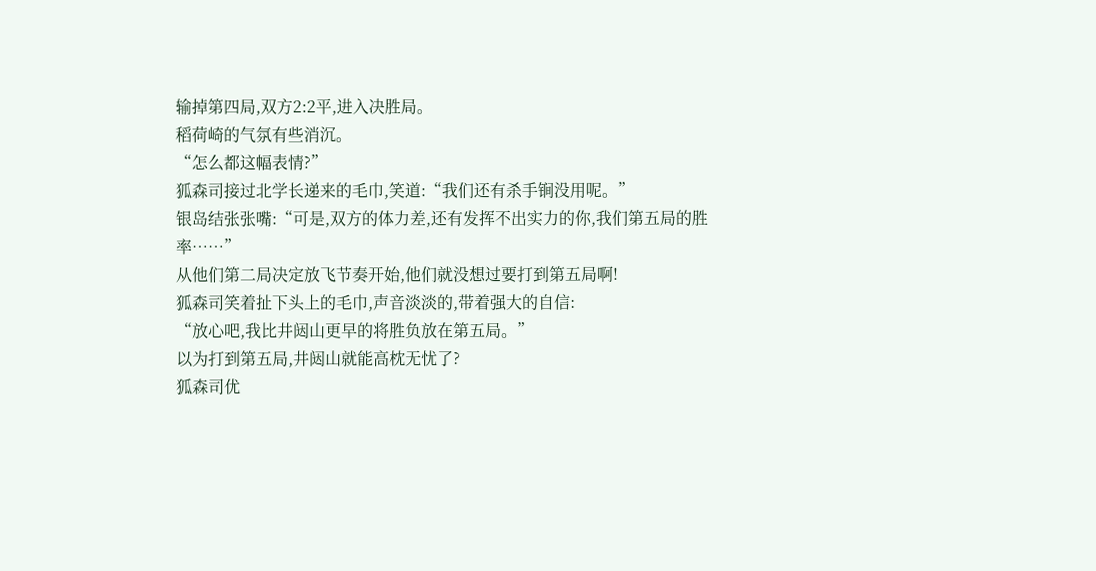输掉第四局,双方2:2平,进入决胜局。
稻荷崎的气氛有些消沉。
“怎么都这幅表情?”
狐森司接过北学长递来的毛巾,笑道:“我们还有杀手锏没用呢。”
银岛结张张嘴:“可是,双方的体力差,还有发挥不出实力的你,我们第五局的胜率……”
从他们第二局决定放飞节奏开始,他们就没想过要打到第五局啊!
狐森司笑着扯下头上的毛巾,声音淡淡的,带着强大的自信:
“放心吧,我比井闼山更早的将胜负放在第五局。”
以为打到第五局,井闼山就能高枕无忧了?
狐森司优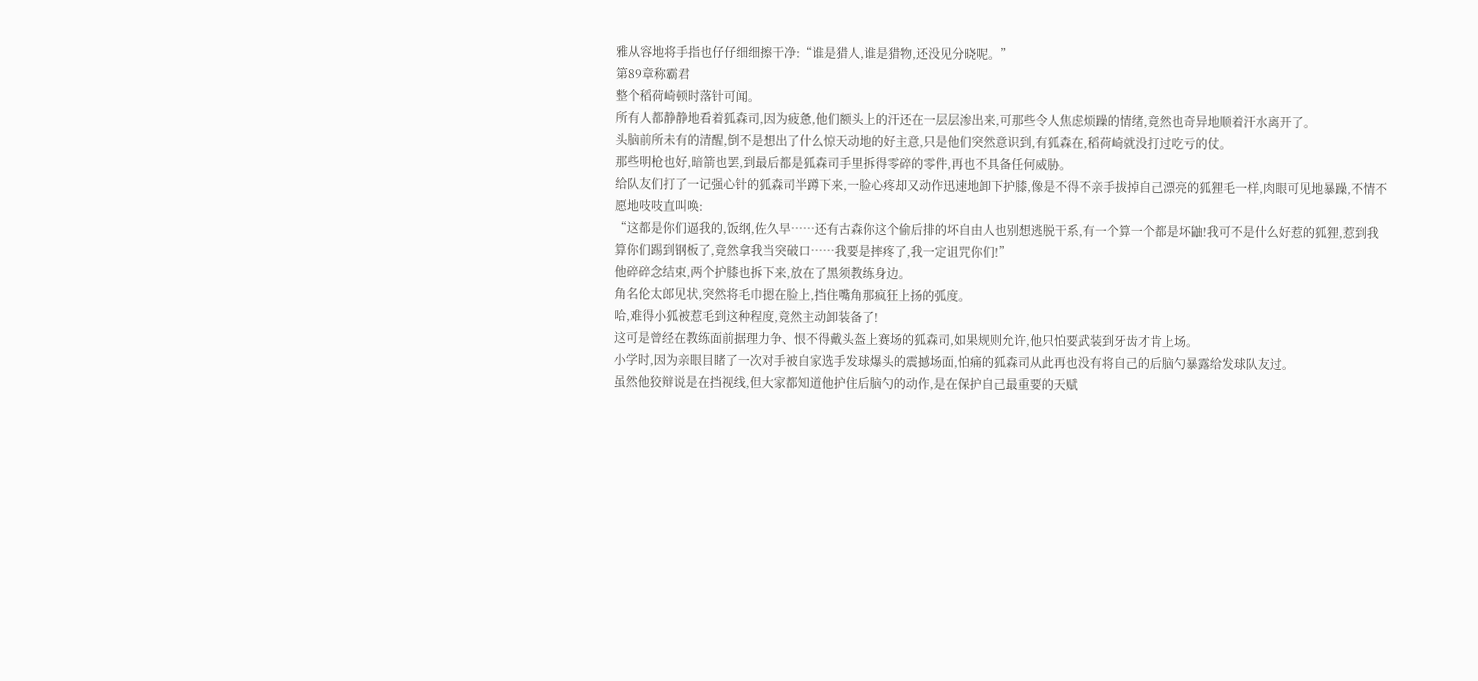雅从容地将手指也仔仔细细擦干净:“谁是猎人,谁是猎物,还没见分晓呢。”
第89章称霸君
整个稻荷崎顿时落针可闻。
所有人都静静地看着狐森司,因为疲惫,他们额头上的汗还在一层层渗出来,可那些令人焦虑烦躁的情绪,竟然也奇异地顺着汗水离开了。
头脑前所未有的清醒,倒不是想出了什么惊天动地的好主意,只是他们突然意识到,有狐森在,稻荷崎就没打过吃亏的仗。
那些明枪也好,暗箭也罢,到最后都是狐森司手里拆得零碎的零件,再也不具备任何威胁。
给队友们打了一记强心针的狐森司半蹲下来,一脸心疼却又动作迅速地卸下护膝,像是不得不亲手拔掉自己漂亮的狐狸毛一样,肉眼可见地暴躁,不情不愿地吱吱直叫唤:
“这都是你们逼我的,饭纲,佐久早……还有古森你这个偷后排的坏自由人也别想逃脱干系,有一个算一个都是坏鼬!我可不是什么好惹的狐狸,惹到我算你们踢到钢板了,竟然拿我当突破口……我要是摔疼了,我一定诅咒你们!”
他碎碎念结束,两个护膝也拆下来,放在了黑须教练身边。
角名伦太郎见状,突然将毛巾摁在脸上,挡住嘴角那疯狂上扬的弧度。
哈,难得小狐被惹毛到这种程度,竟然主动卸装备了!
这可是曾经在教练面前据理力争、恨不得戴头盔上赛场的狐森司,如果规则允许,他只怕要武装到牙齿才肯上场。
小学时,因为亲眼目睹了一次对手被自家选手发球爆头的震撼场面,怕痛的狐森司从此再也没有将自己的后脑勺暴露给发球队友过。
虽然他狡辩说是在挡视线,但大家都知道他护住后脑勺的动作,是在保护自己最重要的天赋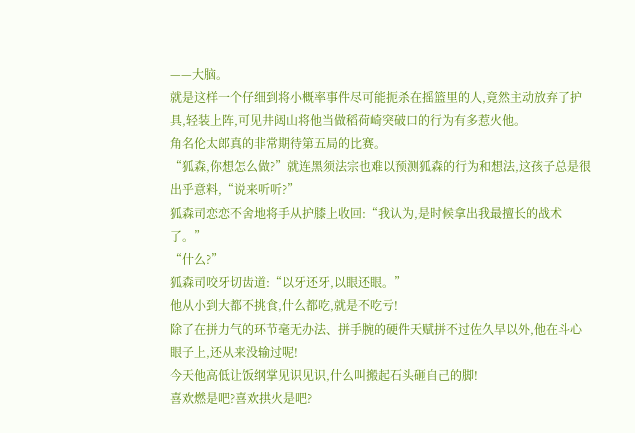——大脑。
就是这样一个仔细到将小概率事件尽可能扼杀在摇篮里的人,竟然主动放弃了护具,轻装上阵,可见井闼山将他当做稻荷崎突破口的行为有多惹火他。
角名伦太郎真的非常期待第五局的比赛。
“狐森,你想怎么做?”就连黑须法宗也难以预测狐森的行为和想法,这孩子总是很出乎意料,“说来听听?”
狐森司恋恋不舍地将手从护膝上收回:“我认为,是时候拿出我最擅长的战术了。”
“什么?”
狐森司咬牙切齿道:“以牙还牙,以眼还眼。”
他从小到大都不挑食,什么都吃,就是不吃亏!
除了在拼力气的环节毫无办法、拼手腕的硬件天赋拼不过佐久早以外,他在斗心眼子上,还从来没输过呢!
今天他高低让饭纲掌见识见识,什么叫搬起石头砸自己的脚!
喜欢燃是吧?喜欢拱火是吧?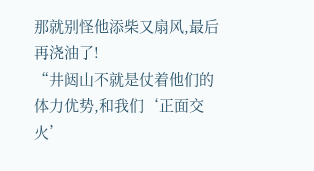那就别怪他添柴又扇风,最后再浇油了!
“井闼山不就是仗着他们的体力优势,和我们‘正面交火’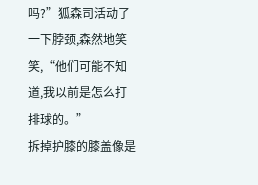吗?”狐森司活动了一下脖颈,森然地笑笑,“他们可能不知道,我以前是怎么打排球的。”
拆掉护膝的膝盖像是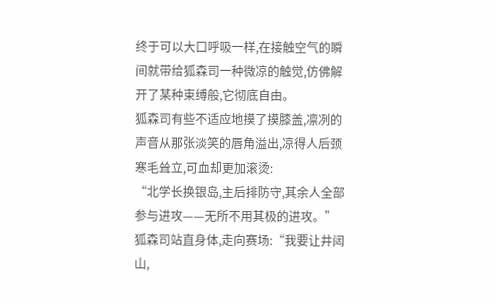终于可以大口呼吸一样,在接触空气的瞬间就带给狐森司一种微凉的触觉,仿佛解开了某种束缚般,它彻底自由。
狐森司有些不适应地摸了摸膝盖,凛冽的声音从那张淡笑的唇角溢出,凉得人后颈寒毛耸立,可血却更加滚烫:
“北学长换银岛,主后排防守,其余人全部参与进攻——无所不用其极的进攻。”
狐森司站直身体,走向赛场:“我要让井闼山,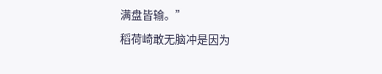满盘皆输。”
稻荷崎敢无脑冲是因为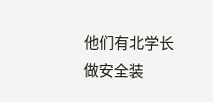他们有北学长做安全装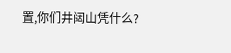置,你们井闼山凭什么?